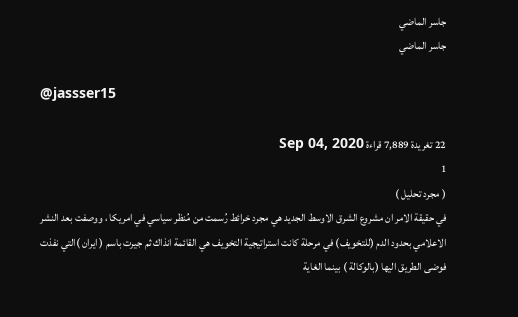جاسر الماضي
جاسر الماضي

@jassser15

22 تغريدة 7,889 قراءة Sep 04, 2020
1
( مجرد تحليل )
في حقيقة الامر ان مشروع الشرق الاوسط الجديد هي مجرد خرائط رُسمت من مُنظر سياسي في امريكا ، ووصفت بعد النشر الاعلامي بحدود الدم (للتخويف) في مرحلة كانت استراتيجية التخويف هي القائمة انذاك ثم جيرت باسم ( ايران )التي نفذت فوضى الطريق اليها (بالوكالة ) بينما الغاية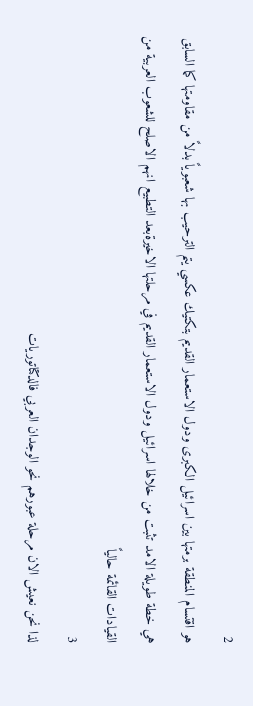2
هو اقتسام المنطقة برمتها بين اسرائيل الكبرى ودول الاستعمار القديم بتكتيك عكسي يتم الترحيب بها شعبوياً بدلاً من مقاومتها كما السابق
هي خطة طويلة الامد تثبت من خلالها اسرائيل ودول الاستعمار القديم في مرحلتها الاخيرةبعد التطبيع انهم الاصلح للشعوب العربية من القيادات القائمة حالياً
3
لذا نحن نعيش الان مرحلة عبورهم نحو الوجدان العربي فالدكتاتوريات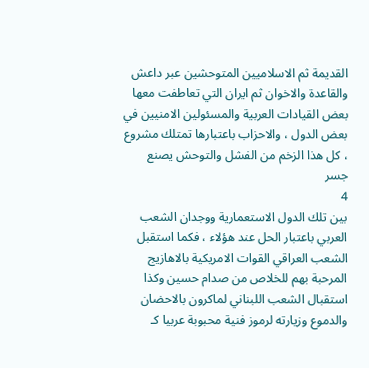القديمة ثم الاسلاميين المتوحشين عبر داعش والقاعدة والاخوان ثم ايران التي تعاطفت معها بعض القيادات العربية والمسئولين الامنيين في بعض الدول ، والاحزاب باعتبارها تمتلك مشروع ، كل هذا الزخم من الفشل والتوحش يصنع جسر
4
بين تلك الدول الاستعمارية ووجدان الشعب العربي باعتبار الحل عند هؤلاء ، فكما استقبل الشعب العراقي القوات الامريكية بالاهازيج المرحبة بهم للخلاص من صدام حسين وكذا استقبال الشعب اللبناني لماكرون بالاحضان والدموع وزيارته لرموز فنية محبوبة عربيا كـ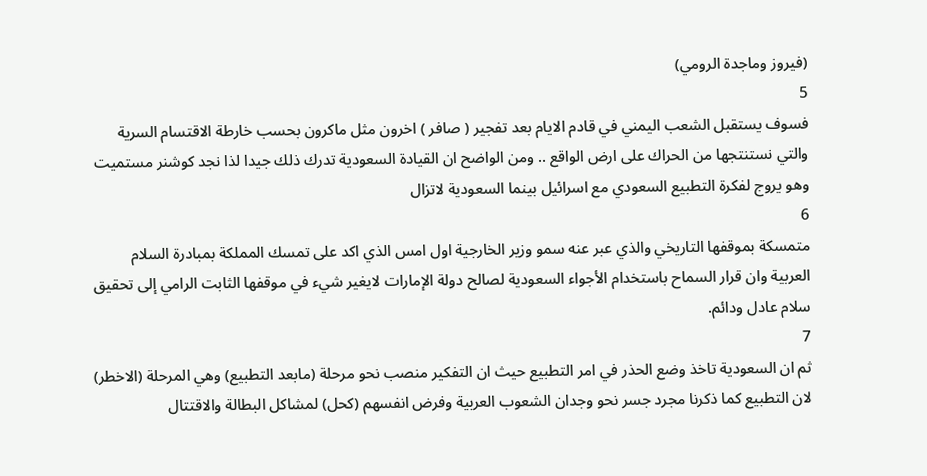(فيروز وماجدة الرومي)
5
فسوف يستقبل الشعب اليمني في قادم الايام بعد تفجير ( صافر ) اخرون مثل ماكرون بحسب خارطة الاقتسام السرية والتي نستنتجها من الحراك على ارض الواقع .. ومن الواضح ان القيادة السعودية تدرك ذلك جيدا لذا نجد كوشنر مستميت وهو يروج لفكرة التطبيع السعودي مع اسرائيل بينما السعودية لاتزال
6
متمسكة بموقفها التاريخي والذي عبر عنه سمو وزير الخارجية اول امس الذي اكد على تمسك المملكة بمبادرة السلام العربية وان قرار السماح باستخدام الأجواء السعودية لصالح دولة الإمارات لايغير شيء في موقفها الثابت الرامي إلى تحقيق سلام عادل ودائم.
7
ثم ان السعودية تاخذ وضع الحذر في امر التطبيع حيث ان التفكير منصب نحو مرحلة (مابعد التطبيع) وهي المرحلة (الاخطر) لان التطبيع كما ذكرنا مجرد جسر نحو وجدان الشعوب العربية وفرض انفسهم (كحل) لمشاكل البطالة والاقتتال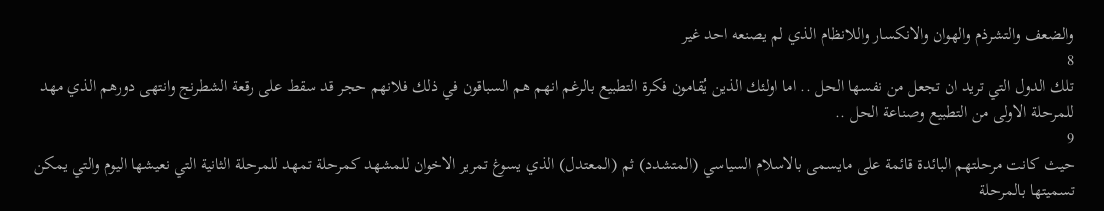والضعف والتشرذم والهوان والانكسار واللانظام الذي لم يصنعه احد غير
8
تلك الدول التي تريد ان تجعل من نفسها الحل .. اما اولئك الذين يُقامون فكرة التطبيع بالرغم انهم هم السباقون في ذلك فلانهم حجر قد سقط على رقعة الشطرنج وانتهى دورهم الذي مهد للمرحلة الاولى من التطبيع وصناعة الحل ..
9
حيث كانت مرحلتهم البائدة قائمة على مايسمى بالاسلام السياسي (المتشدد) ثم (المعتدل) الذي يسوغ تمرير الاخوان للمشهد كمرحلة تمهد للمرحلة الثانية التي نعيشها اليوم والتي يمكن تسميتها بالمرحلة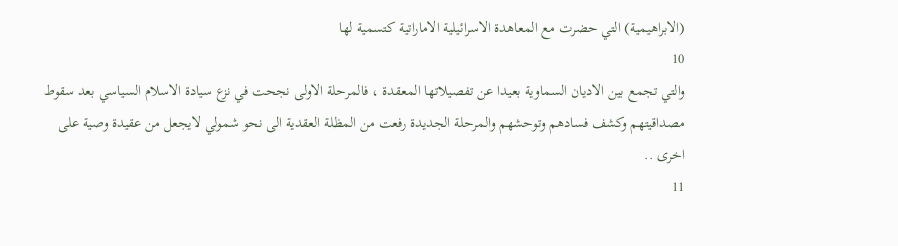(الابراهيمية) التي حضرت مع المعاهدة الاسرائيلية الاماراتية كتسمية لها
10
والتي تجمع بين الاديان السماوية بعيدا عن تفصيلاتها المعقدة ، فالمرحلة الاولى نجحت في نزع سيادة الاسلام السياسي بعد سقوط مصداقيتهم وكشف فسادهم وتوحشهم والمرحلة الجديدة رفعت من المظلة العقدية الى نحو شمولي لايجعل من عقيدة وصية على اخرى ..
11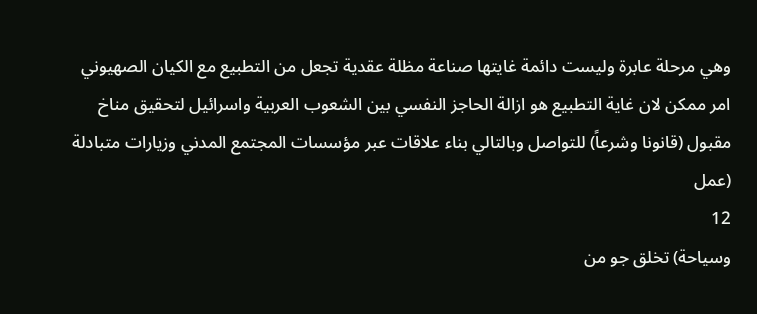وهي مرحلة عابرة وليست دائمة غايتها صناعة مظلة عقدية تجعل من التطبيع مع الكيان الصهيوني امر ممكن لان غاية التطبيع هو ازالة الحاجز النفسي بين الشعوب العربية واسرائيل لتحقيق مناخ مقبول (قانونا وشرعاً) للتواصل وبالتالي بناء علاقات عبر مؤسسات المجتمع المدني وزيارات متبادلة (عمل
12
وسياحة) تخلق جو من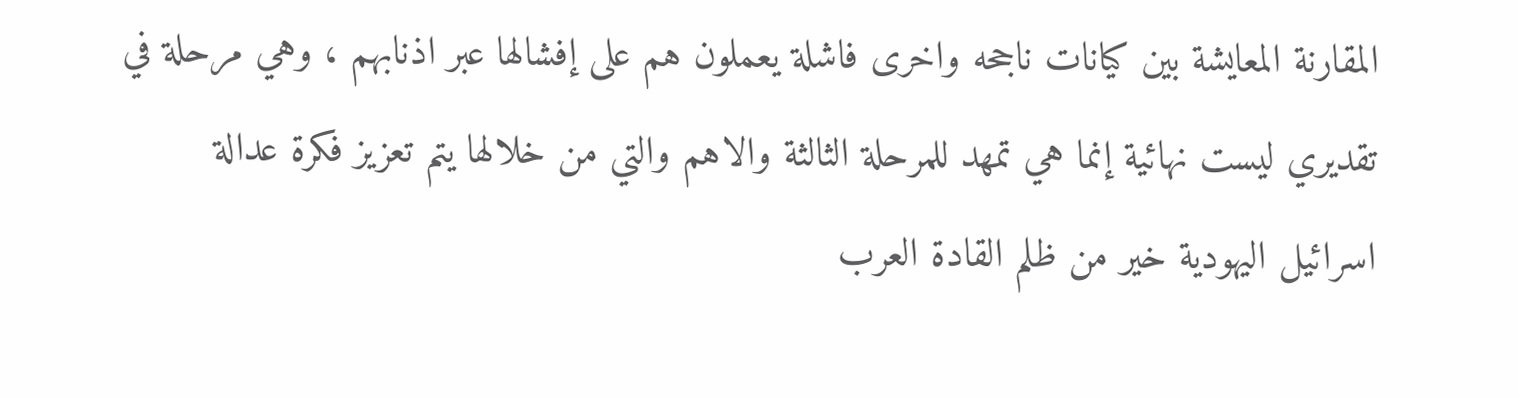المقارنة المعايشة بين كيانات ناجحه واخرى فاشلة يعملون هم على إفشالها عبر اذنابهم ، وهي مرحلة في تقديري ليست نهائية إنما هي تمهد للمرحلة الثالثة والاهم والتي من خلالها يتم تعزيز فكرة عدالة اسرائيل اليهودية خير من ظلم القادة العرب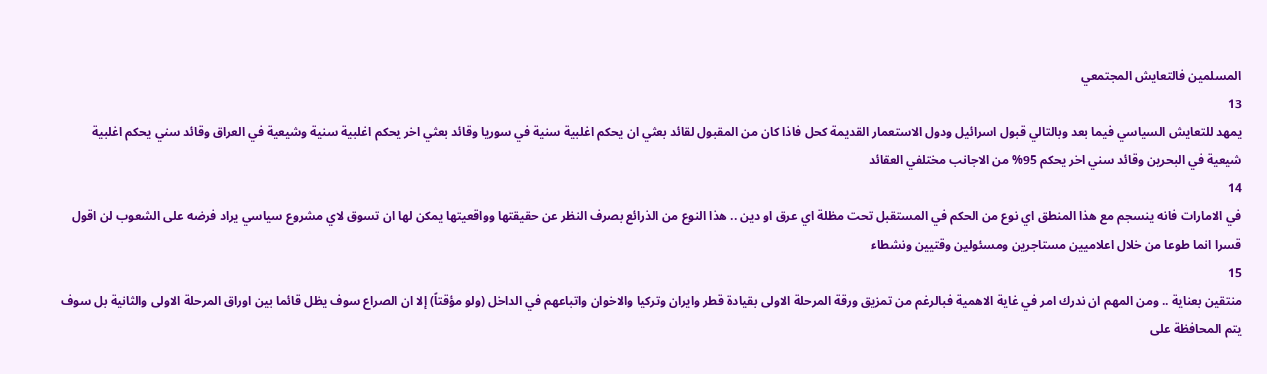المسلمين فالتعايش المجتمعي
13
يمهد للتعايش السياسي فيما بعد وبالتالي قبول اسرائيل ودول الاستعمار القديمة كحل فاذا كان من المقبول لقائد بعثي ان يحكم اغلبية سنية في سوريا وقائد بعثي اخر يحكم اغلبية سنية وشيعية في العراق وقائد سني يحكم اغلبية شيعية في البحرين وقائد سني اخر يحكم 95% من الاجانب مختلفي العقائد
14
في الامارات فانه ينسجم مع هذا المنطق اي نوع من الحكم في المستقبل تحت مظلة اي عرق او دين .. هذا النوع من الذرائع بصرف النظر عن حقيقتها وواقعيتها يمكن لها ان تسوق لاي مشروع سياسي يراد فرضه على الشعوب لن اقول قسرا انما طوعا من خلال اعلاميين مستاجرين ومسئولين وقتيين ونشطاء
15
منتقين بعناية .. ومن المهم ان ندرك امر في غاية الاهمية فبالرغم من تمزيق ورقة المرحلة الاولى بقيادة قطر وايران وتركيا والاخوان واتباعهم في الداخل (ولو مؤقتاً) إلا ان الصراع سوف يظل قائما بين اوراق المرحلة الاولى والثانية بل سوف يتم المحافظة على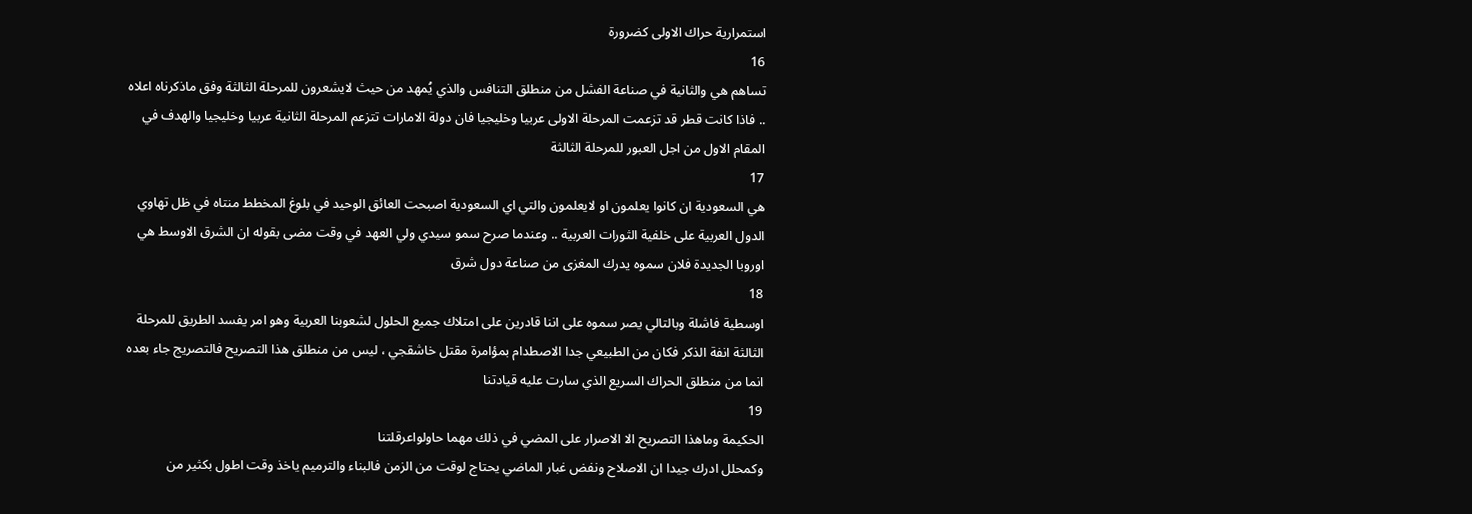استمرارية حراك الاولى كضرورة
16
تساهم هي والثانية في صناعة الفشل من منطلق التنافس والذي يُمهد من حيث لايشعرون للمرحلة الثالثة وفق ماذكرناه اعلاه .. فاذا كانت قطر قد تزعمت المرحلة الاولى عربيا وخليجيا فان دولة الامارات تتزعم المرحلة الثانية عربيا وخليجيا والهدف في المقام الاول من اجل العبور للمرحلة الثالثة
17
هي السعودية ان كانوا يعلمون او لايعلمون والتي اي السعودية اصبحت العائق الوحيد في بلوغ المخطط منتاه في ظل تهاوي الدول العربية على خلفية الثورات العربية .. وعندما صرح سمو سيدي ولي العهد في وقت مضى بقوله ان الشرق الاوسط هي اوروبا الجديدة فلان سموه يدرك المغزى من صناعة دول شرق
18
اوسطية فاشلة وبالتالي يصر سموه على اننا قادرين على امتلاك جميع الحلول لشعوبنا العربية وهو امر يفسد الطريق للمرحلة الثالثة انفة الذكر فكان من الطبيعي جدا الاصطدام بمؤامرة مقتل خاشقجي ، ليس من منطلق هذا التصريح فالتصريج جاء بعده انما من منطلق الحراك السريع الذي سارت عليه قيادتنا
19
الحكيمة وماهذا التصريح الا الاصرار على المضي في ذلك مهما حاولواعرقلتنا
وكمحلل ادرك جيدا ان الاصلاح ونفض غبار الماضي يحتاج لوقت من الزمن فالبناء والترميم ياخذ وقت اطول بكثير من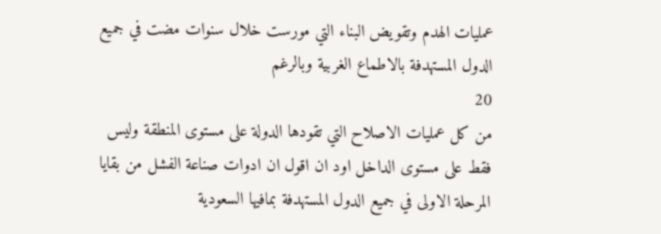عمليات الهدم وتقويض البناء التي مورست خلال سنوات مضت في جميع الدول المستهدفة بالاطماع الغربية وبالرغم
20
من كل عمليات الاصلاح التي تقودها الدولة على مستوى المنطقة وليس فقط على مستوى الداخل اود ان اقول ان ادوات صناعة الفشل من بقايا المرحلة الاولى في جميع الدول المستهدفة بمافيها السعودية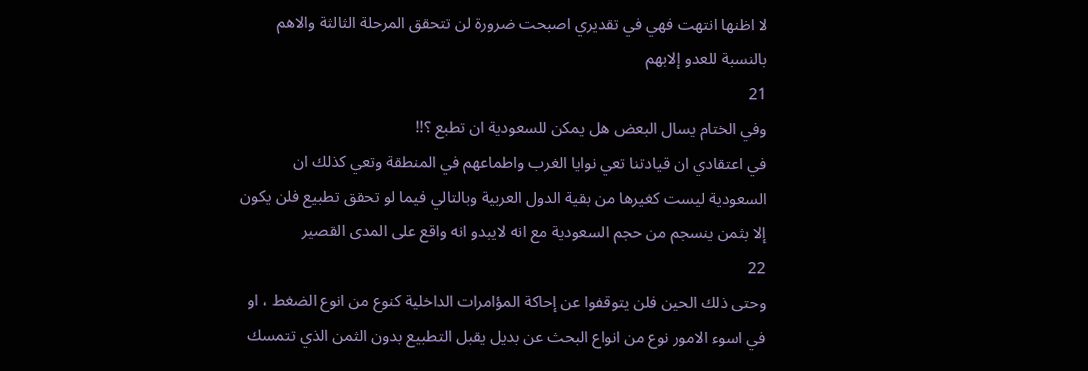لا اظنها انتهت فهي في تقديري اصبحت ضرورة لن تتحقق المرحلة الثالثة والاهم بالنسبة للعدو إلابهم
21
وفي الختام يسال البعض هل يمكن للسعودية ان تطبع ؟!!
في اعتقادي ان قيادتنا تعي نوايا الغرب واطماعهم في المنطقة وتعي كذلك ان السعودية ليست كغيرها من بقية الدول العربية وبالتالي فيما لو تحقق تطبيع فلن يكون إلا بثمن ينسجم من حجم السعودية مع انه لايبدو انه واقع على المدى القصير
22
وحتى ذلك الحين فلن يتوقفوا عن إحاكة المؤامرات الداخلية كنوع من انوع الضغط ، او في اسوء الامور نوع من انواع البحث عن بديل يقبل التطبيع بدون الثمن الذي تتمسك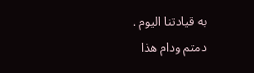به قيادتنا اليوم .
دمتم ودام هذا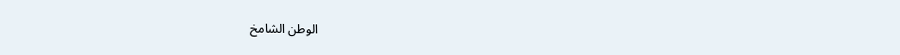الوطن الشامخ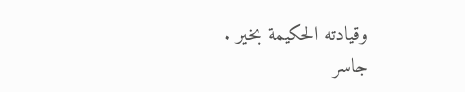وقيادته الحكيمة بخير .
جاسر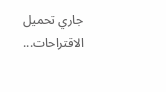جاري تحميل الاقتراحات...